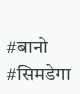#बानो #सिमडेगा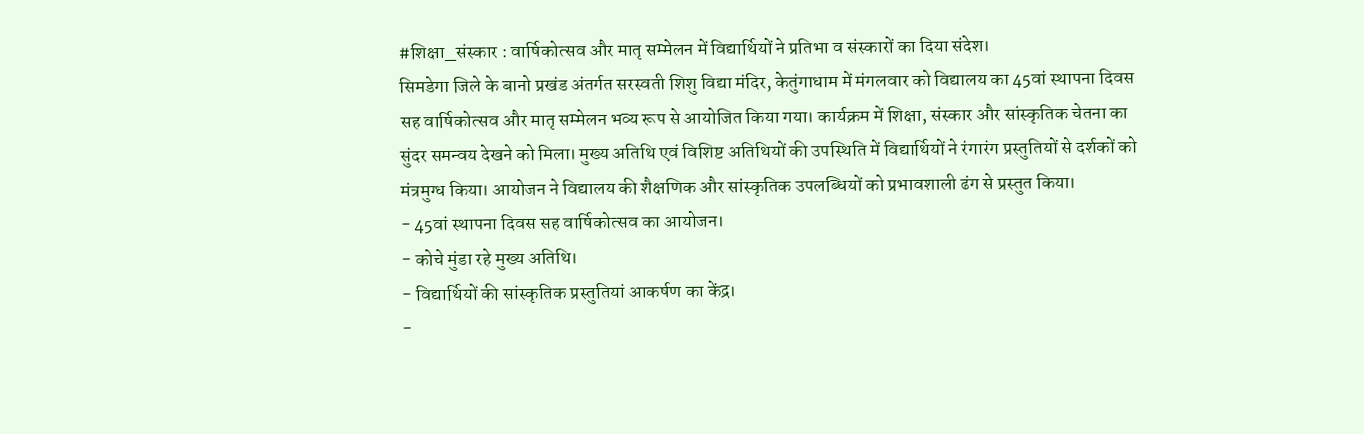#शिक्षा_संस्कार : वार्षिकोत्सव और मातृ सम्मेलन में विद्यार्थियों ने प्रतिभा व संस्कारों का दिया संदेश।
सिमडेगा जिले के बानो प्रखंड अंतर्गत सरस्वती शिशु विद्या मंदिर, केतुंगाधाम में मंगलवार को विद्यालय का 45वां स्थापना दिवस सह वार्षिकोत्सव और मातृ सम्मेलन भव्य रूप से आयोजित किया गया। कार्यक्रम में शिक्षा, संस्कार और सांस्कृतिक चेतना का सुंदर समन्वय देखने को मिला। मुख्य अतिथि एवं विशिष्ट अतिथियों की उपस्थिति में विद्यार्थियों ने रंगारंग प्रस्तुतियों से दर्शकों को मंत्रमुग्ध किया। आयोजन ने विद्यालय की शैक्षणिक और सांस्कृतिक उपलब्धियों को प्रभावशाली ढंग से प्रस्तुत किया।
- 45वां स्थापना दिवस सह वार्षिकोत्सव का आयोजन।
- कोचे मुंडा रहे मुख्य अतिथि।
- विद्यार्थियों की सांस्कृतिक प्रस्तुतियां आकर्षण का केंद्र।
-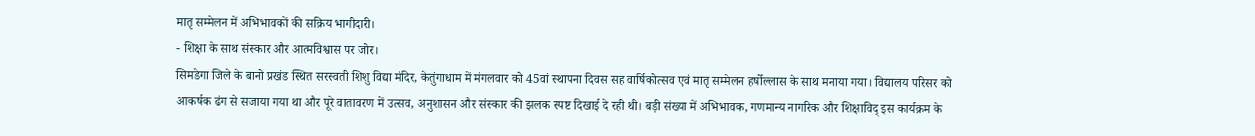मातृ सम्मेलन में अभिभावकों की सक्रिय भागीदारी।
- शिक्षा के साथ संस्कार और आत्मविश्वास पर जोर।
सिमडेगा जिले के बानो प्रखंड स्थित सरस्वती शिशु विद्या मंदिर, केतुंगाधाम में मंगलवार को 45वां स्थापना दिवस सह वार्षिकोत्सव एवं मातृ सम्मेलन हर्षोल्लास के साथ मनाया गया। विद्यालय परिसर को आकर्षक ढंग से सजाया गया था और पूरे वातावरण में उत्सव, अनुशासन और संस्कार की झलक स्पष्ट दिखाई दे रही थी। बड़ी संख्या में अभिभावक, गणमान्य नागरिक और शिक्षाविद् इस कार्यक्रम के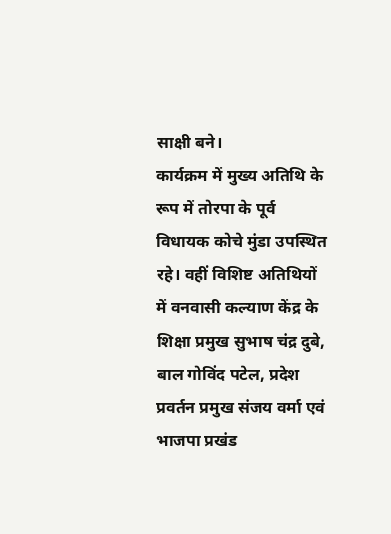साक्षी बने।
कार्यक्रम में मुख्य अतिथि के रूप में तोरपा के पूर्व विधायक कोचे मुंडा उपस्थित रहे। वहीं विशिष्ट अतिथियों में वनवासी कल्याण केंद्र के शिक्षा प्रमुख सुभाष चंद्र दुबे, बाल गोविंद पटेल, प्रदेश प्रवर्तन प्रमुख संजय वर्मा एवं भाजपा प्रखंड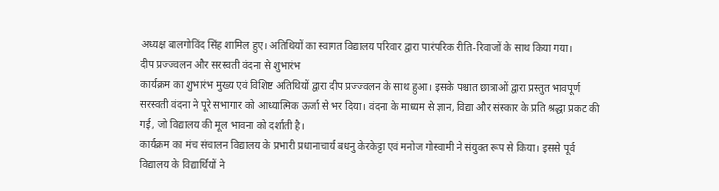अध्यक्ष बालगोविंद सिंह शामिल हुए। अतिथियों का स्वागत विद्यालय परिवार द्वारा पारंपरिक रीति-रिवाजों के साथ किया गया।
दीप प्रज्ज्वलन और सरस्वती वंदना से शुभारंभ
कार्यक्रम का शुभारंभ मुख्य एवं विशिष्ट अतिथियों द्वारा दीप प्रज्ज्वलन के साथ हुआ। इसके पश्चात छात्राओं द्वारा प्रस्तुत भावपूर्ण सरस्वती वंदना ने पूरे सभागार को आध्यात्मिक ऊर्जा से भर दिया। वंदना के माध्यम से ज्ञान, विद्या और संस्कार के प्रति श्रद्धा प्रकट की गई, जो विद्यालय की मूल भावना को दर्शाती है।
कार्यक्रम का मंच संचालन विद्यालय के प्रभारी प्रधानाचार्य बधनु केरकेट्टा एवं मनोज गोस्वामी ने संयुक्त रूप से किया। इससे पूर्व विद्यालय के विद्यार्थियों ने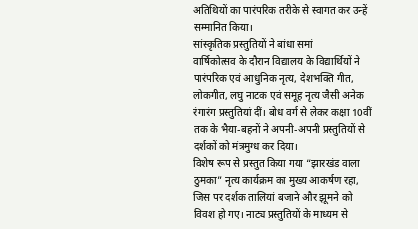अतिथियों का पारंपरिक तरीके से स्वागत कर उन्हें सम्मानित किया।
सांस्कृतिक प्रस्तुतियों ने बांधा समां
वार्षिकोत्सव के दौरान विद्यालय के विद्यार्थियों ने पारंपरिक एवं आधुनिक नृत्य, देशभक्ति गीत, लोकगीत, लघु नाटक एवं समूह नृत्य जैसी अनेक रंगारंग प्रस्तुतियां दीं। बोध वर्ग से लेकर कक्षा 10वीं तक के भैया-बहनों ने अपनी-अपनी प्रस्तुतियों से दर्शकों को मंत्रमुग्ध कर दिया।
विशेष रूप से प्रस्तुत किया गया “झारखंड वाला ठुमका” नृत्य कार्यक्रम का मुख्य आकर्षण रहा, जिस पर दर्शक तालियां बजाने और झूमने को विवश हो गए। नाट्य प्रस्तुतियों के माध्यम से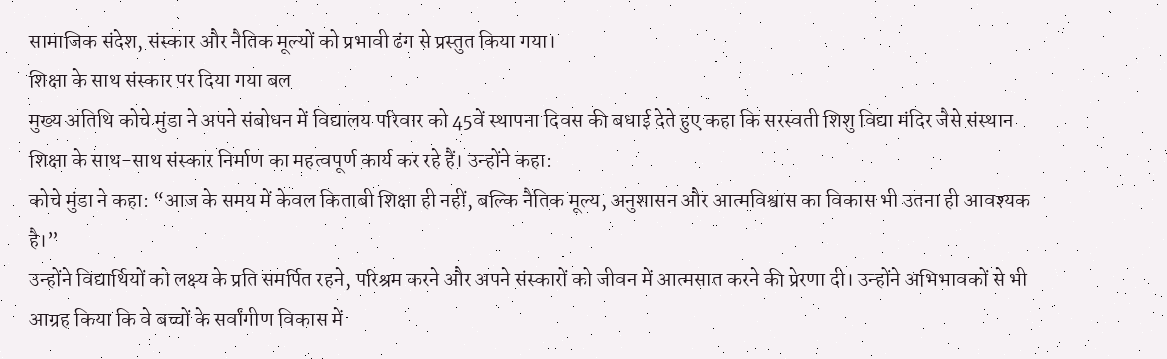सामाजिक संदेश, संस्कार और नैतिक मूल्यों को प्रभावी ढंग से प्रस्तुत किया गया।
शिक्षा के साथ संस्कार पर दिया गया बल
मुख्य अतिथि कोचे मुंडा ने अपने संबोधन में विद्यालय परिवार को 45वें स्थापना दिवस की बधाई देते हुए कहा कि सरस्वती शिशु विद्या मंदिर जैसे संस्थान शिक्षा के साथ-साथ संस्कार निर्माण का महत्वपूर्ण कार्य कर रहे हैं। उन्होंने कहा:
कोचे मुंडा ने कहा: “आज के समय में केवल किताबी शिक्षा ही नहीं, बल्कि नैतिक मूल्य, अनुशासन और आत्मविश्वास का विकास भी उतना ही आवश्यक है।”
उन्होंने विद्यार्थियों को लक्ष्य के प्रति समर्पित रहने, परिश्रम करने और अपने संस्कारों को जीवन में आत्मसात करने की प्रेरणा दी। उन्होंने अभिभावकों से भी आग्रह किया कि वे बच्चों के सर्वांगीण विकास में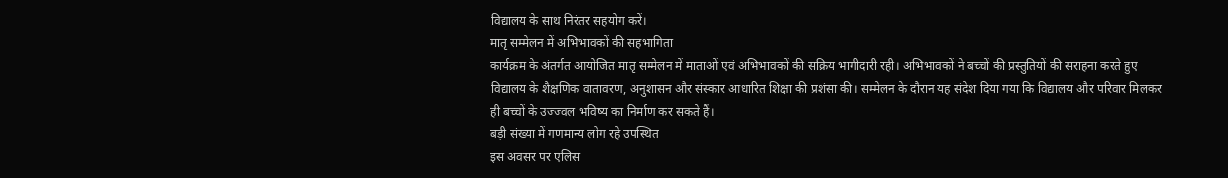विद्यालय के साथ निरंतर सहयोग करें।
मातृ सम्मेलन में अभिभावकों की सहभागिता
कार्यक्रम के अंतर्गत आयोजित मातृ सम्मेलन में माताओं एवं अभिभावकों की सक्रिय भागीदारी रही। अभिभावकों ने बच्चों की प्रस्तुतियों की सराहना करते हुए विद्यालय के शैक्षणिक वातावरण, अनुशासन और संस्कार आधारित शिक्षा की प्रशंसा की। सम्मेलन के दौरान यह संदेश दिया गया कि विद्यालय और परिवार मिलकर ही बच्चों के उज्ज्वल भविष्य का निर्माण कर सकते हैं।
बड़ी संख्या में गणमान्य लोग रहे उपस्थित
इस अवसर पर एलिस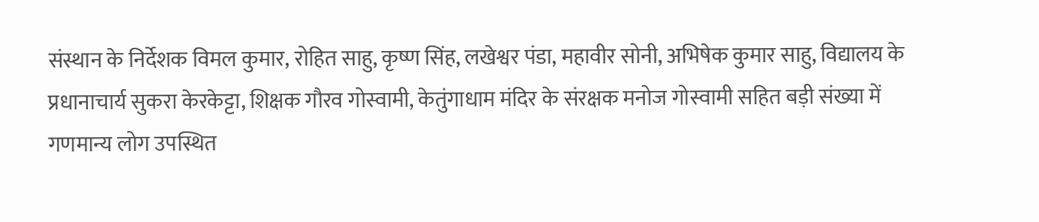संस्थान के निर्देशक विमल कुमार, रोहित साहु, कृष्ण सिंह, लखेश्वर पंडा, महावीर सोनी, अभिषेक कुमार साहु, विद्यालय के प्रधानाचार्य सुकरा केरकेट्टा, शिक्षक गौरव गोस्वामी, केतुंगाधाम मंदिर के संरक्षक मनोज गोस्वामी सहित बड़ी संख्या में गणमान्य लोग उपस्थित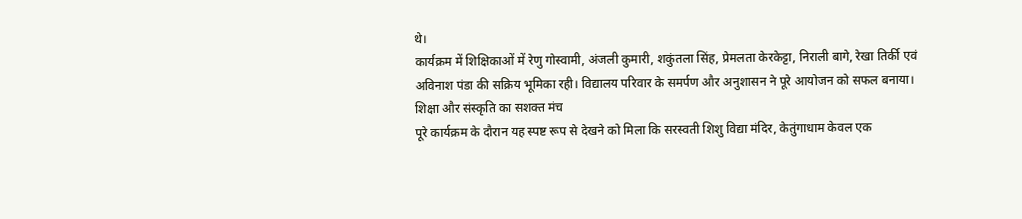थे।
कार्यक्रम में शिक्षिकाओं में रेणु गोस्वामी, अंजली कुमारी, शकुंतला सिंह, प्रेमलता केरकेट्टा, निराली बागे, रेखा तिर्की एवं अविनाश पंडा की सक्रिय भूमिका रही। विद्यालय परिवार के समर्पण और अनुशासन ने पूरे आयोजन को सफल बनाया।
शिक्षा और संस्कृति का सशक्त मंच
पूरे कार्यक्रम के दौरान यह स्पष्ट रूप से देखने को मिला कि सरस्वती शिशु विद्या मंदिर, केतुंगाधाम केवल एक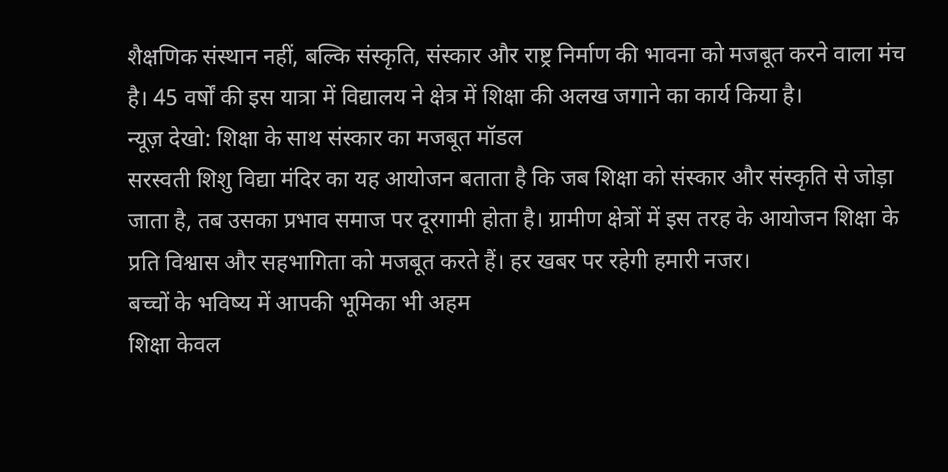शैक्षणिक संस्थान नहीं, बल्कि संस्कृति, संस्कार और राष्ट्र निर्माण की भावना को मजबूत करने वाला मंच है। 45 वर्षों की इस यात्रा में विद्यालय ने क्षेत्र में शिक्षा की अलख जगाने का कार्य किया है।
न्यूज़ देखो: शिक्षा के साथ संस्कार का मजबूत मॉडल
सरस्वती शिशु विद्या मंदिर का यह आयोजन बताता है कि जब शिक्षा को संस्कार और संस्कृति से जोड़ा जाता है, तब उसका प्रभाव समाज पर दूरगामी होता है। ग्रामीण क्षेत्रों में इस तरह के आयोजन शिक्षा के प्रति विश्वास और सहभागिता को मजबूत करते हैं। हर खबर पर रहेगी हमारी नजर।
बच्चों के भविष्य में आपकी भूमिका भी अहम
शिक्षा केवल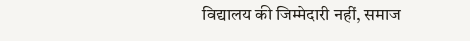विद्यालय की जिम्मेदारी नहीं, समाज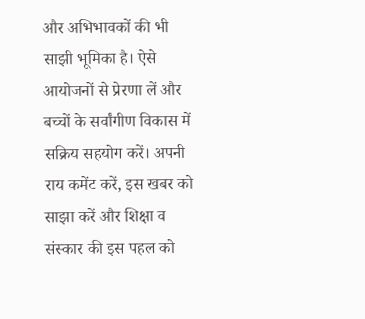और अभिभावकों की भी साझी भूमिका है। ऐसे आयोजनों से प्रेरणा लें और बच्चों के सर्वांगीण विकास में सक्रिय सहयोग करें। अपनी राय कमेंट करें, इस खबर को साझा करें और शिक्षा व संस्कार की इस पहल को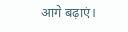आगे बढ़ाएं।